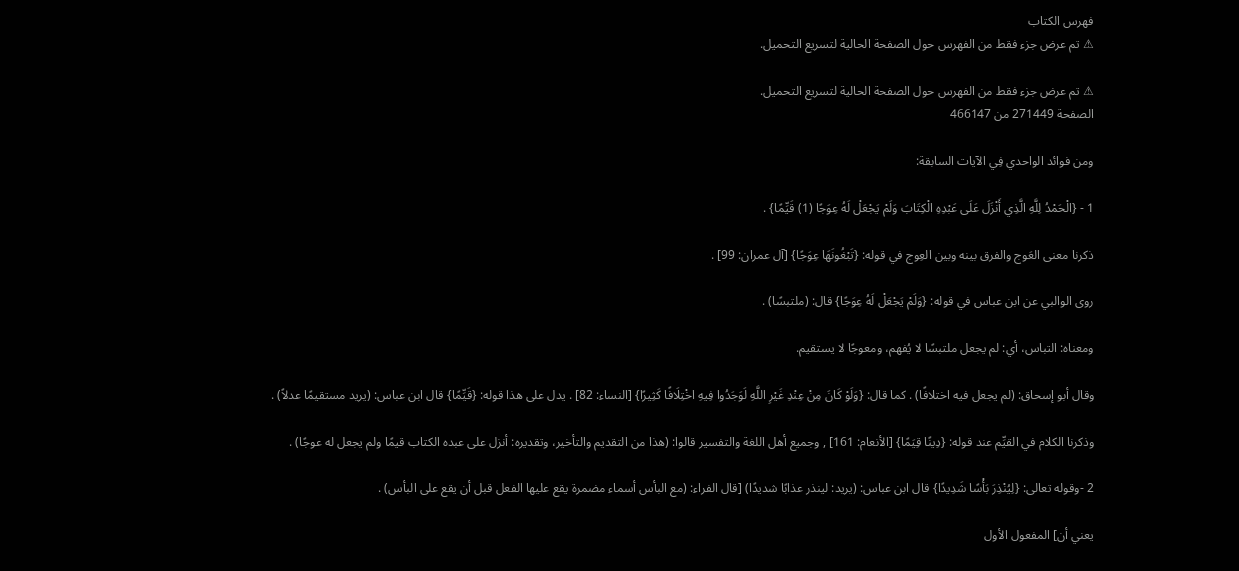فهرس الكتاب
⚠ تم عرض جزء فقط من الفهرس حول الصفحة الحالية لتسريع التحميل.

⚠ تم عرض جزء فقط من الفهرس حول الصفحة الحالية لتسريع التحميل.
الصفحة 271449 من 466147

ومن فوائد الواحدي فِي الآيات السابقة:

1 - {الْحَمْدُ لِلَّهِ الَّذِي أَنْزَلَ عَلَى عَبْدِهِ الْكِتَابَ وَلَمْ يَجْعَلْ لَهُ عِوَجًا (1) قَيِّمًا} .

ذكرنا معنى العَوج والفرق بينه وبين العِوج في قوله: {تَبْغُونَهَا عِوَجًا} [آل عمران: 99] .

روى الوالبي عن ابن عباس في قوله: {وَلَمْ يَجْعَلْ لَهُ عِوَجًا} قال: (ملتبسًا) .

ومعناه: التباس، أي: لم يجعل ملتبسًا لا يُفهم، ومعوجًا لا يستقيم.

وقال أبو إسحاق: (لم يجعل فيه اختلافًا) . كما قال: {وَلَوْ كَانَ مِنْ عِنْدِ غَيْرِ اللَّهِ لَوَجَدُوا فِيهِ اخْتِلَافًا كَثِيرًا} [النساء: 82] . يدل على هذا قوله: {قَيِّمًا} قال ابن عباس: (يريد مستقيمًا عدلاً) .

وذكرنا الكلام في القيِّم عند قوله: {دِينًا قِيَمًا} [الأنعام: 161] , وجميع أهل اللغة والتفسير قالوا: (هذا من التقديم والتأخير، وتقديره: أنزل على عبده الكتاب قيمًا ولم يجعل له عوجًا) .

2 -وقوله تعالى: {لِيُنْذِرَ بَأْسًا شَدِيدًا} قال ابن عباس: (يريد: لينذر عذابًا شديدًا) [قال الفراء: (مع البأس أسماء مضمرة يقع عليها الفعل قبل أن يقع على البأس) .

يعني أن] المفعول الأول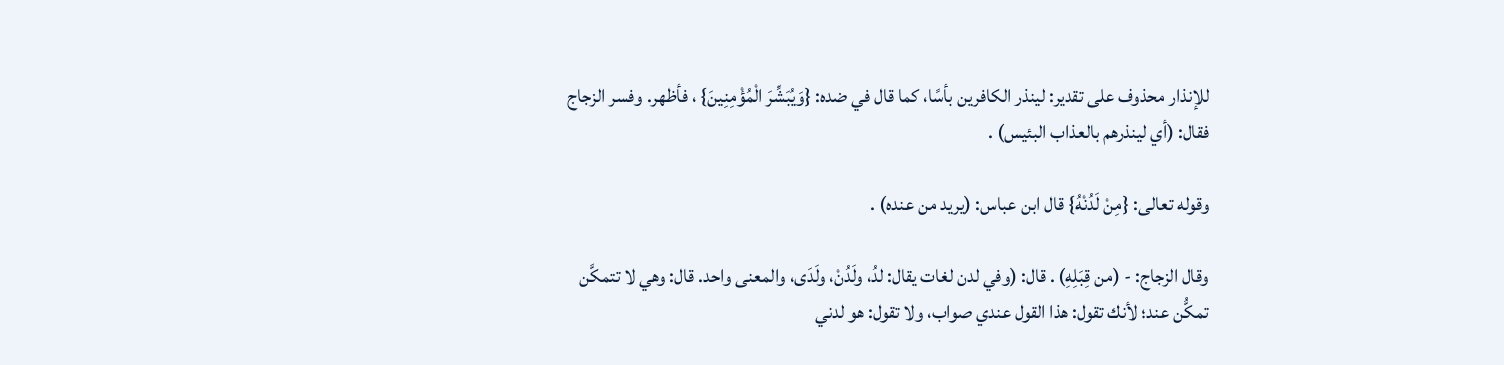للإنذار محذوف على تقدير: لينذر الكافرين بأسًا، كما قال في ضده: {وَيُبَشِّرَ الْمُؤْمِنِينَ} ، فأظهر. وفسر الزجاج فقال: (أي لينذرهم بالعذاب البئيس) .

وقوله تعالى: {مِنْ لَدُنْهُ} قال ابن عباس: (يريد من عنده) .

وقال الزجاج: - (من قِبَلِهِ) . قال: (وفي لدن لغات يقال: لدُ، ولَدُنْ، ولَدَى، والمعنى واحد. قال: وهي لا تتمكَّن تمكُّن عند؛ لأنك تقول: هذا القول عندي صواب، ولا تقول: هو لدني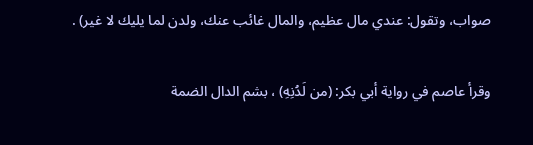صواب، وتقول: عندي مال عظيم، والمال غائب عنك، ولدن لما يليك لا غير) .

وقرأ عاصم في رواية أبي بكر: (من لَدُنِهِ) ، بشم الدال الضمة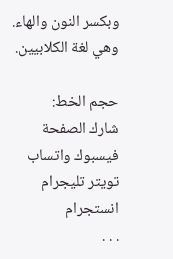وبكسر النون والهاء. وهي لغة الكلابيين.

حجم الخط:
شارك الصفحة
فيسبوك واتساب تويتر تليجرام انستجرام
. . .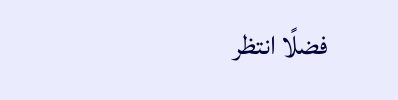فضلًا انتظر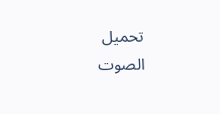تحميل الصوت